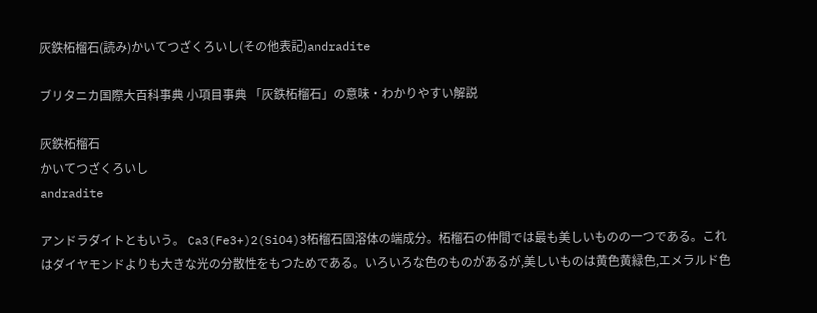灰鉄柘榴石(読み)かいてつざくろいし(その他表記)andradite

ブリタニカ国際大百科事典 小項目事典 「灰鉄柘榴石」の意味・わかりやすい解説

灰鉄柘榴石
かいてつざくろいし
andradite

アンドラダイトともいう。 Ca3(Fe3+)2(SiO4)3柘榴石固溶体の端成分。柘榴石の仲間では最も美しいものの一つである。これはダイヤモンドよりも大きな光の分散性をもつためである。いろいろな色のものがあるが,美しいものは黄色黄緑色,エメラルド色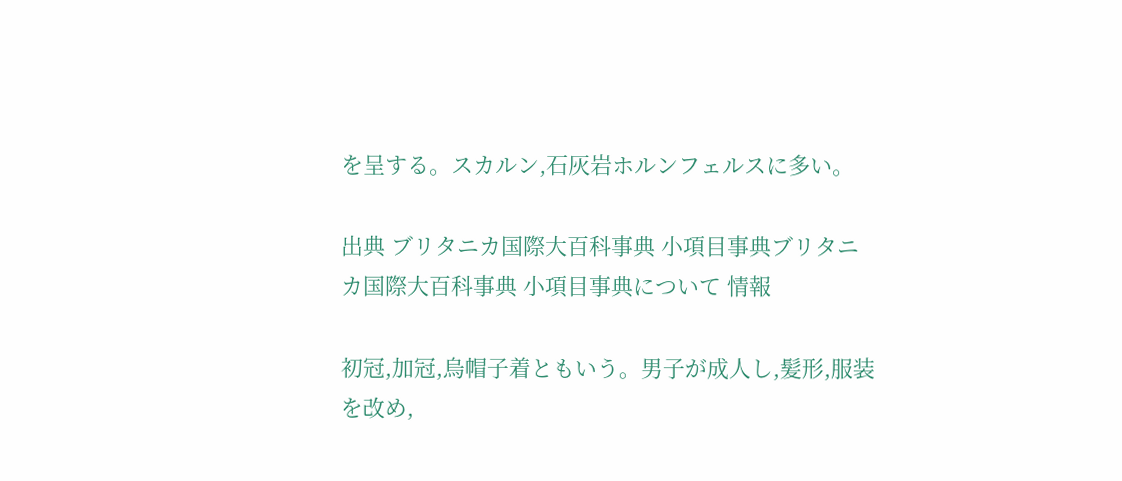を呈する。スカルン,石灰岩ホルンフェルスに多い。

出典 ブリタニカ国際大百科事典 小項目事典ブリタニカ国際大百科事典 小項目事典について 情報

初冠,加冠,烏帽子着ともいう。男子が成人し,髪形,服装を改め,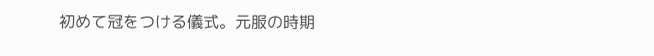初めて冠をつける儀式。元服の時期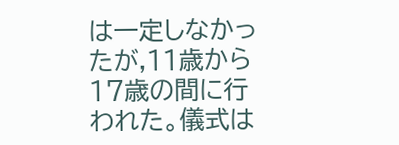は一定しなかったが,11歳から 17歳の間に行われた。儀式は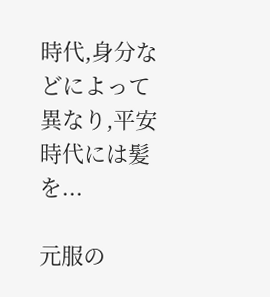時代,身分などによって異なり,平安時代には髪を...

元服の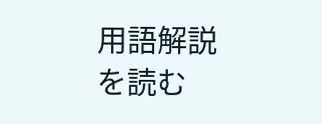用語解説を読む